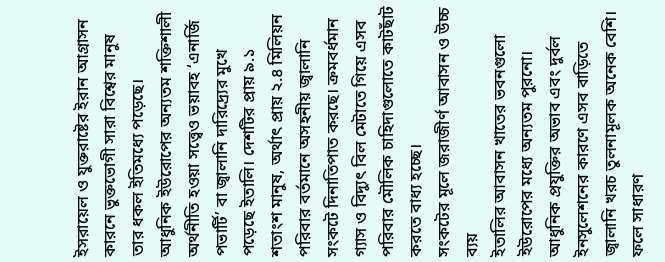ইসরায়েল ও যুক্তরাষ্টের ইরান আগ্রাসন কারনে ভুক্তভোগী সারা বিশ্বের মানুষ তার ধকল ইতিমধ্যে পড়েছে।
আধুনিক ইউরোপের অন্যতম শক্তিশালী অর্থনীতি হওয়া সত্ত্বেও ভয়াবহ ‘এনার্জি পভার্টি’ বা জ্বালানি দারিদ্র্যের মুখে পড়েছে ইতালি। দেশটির প্রায় ৯.১ শতাংশ মানুষ, অর্থাৎ প্রায় ২.৪ মিলিয়ন পরিবার বর্তমানে অসহনীয় জ্বালানি সংকটে দিনাতিপাত করছে। ক্রমবর্ধমান গ্যাস ও বিদ্যুৎ বিল মেটাতে গিয়ে এসব পরিবার মৌলিক চাহিদাগুলোতে কাটছাঁট করতে বাধ্য হচ্ছে।
সংকটের মূলে জরাজীর্ণ আবাসন ও উচ্চ ব্যয়
ইতালির আবাসন খাতের ভবনগুলো ইউরোপের মধ্যে অন্যতম পুরনো। আধুনিক প্রযুক্তির অভাব এবং দুর্বল ইনসুলেশনের কারণে এসব বাড়িতে জ্বালানি খরচ তুলনামূলক অনেক বেশি। ফলে সাধারণ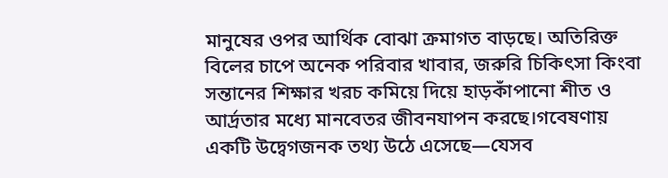মানুষের ওপর আর্থিক বোঝা ক্রমাগত বাড়ছে। অতিরিক্ত বিলের চাপে অনেক পরিবার খাবার, জরুরি চিকিৎসা কিংবা সন্তানের শিক্ষার খরচ কমিয়ে দিয়ে হাড়কাঁপানো শীত ও আর্দ্রতার মধ্যে মানবেতর জীবনযাপন করছে।গবেষণায় একটি উদ্বেগজনক তথ্য উঠে এসেছে—যেসব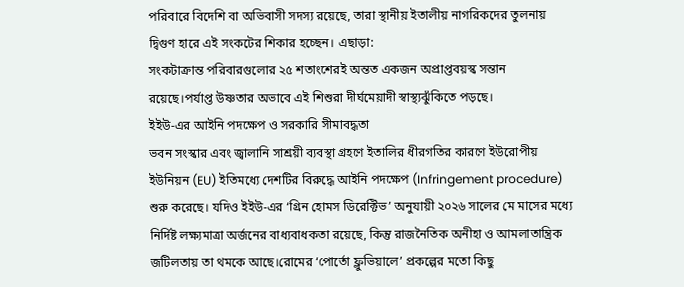পরিবারে বিদেশি বা অভিবাসী সদস্য রয়েছে, তারা স্থানীয় ইতালীয় নাগরিকদের তুলনায় দ্বিগুণ হারে এই সংকটের শিকার হচ্ছেন। এছাড়া:
সংকটাক্রান্ত পরিবারগুলোর ২৫ শতাংশেরই অন্তত একজন অপ্রাপ্তবয়স্ক সন্তান রয়েছে।পর্যাপ্ত উষ্ণতার অভাবে এই শিশুরা দীর্ঘমেয়াদী স্বাস্থ্যঝুঁকিতে পড়ছে।
ইইউ-এর আইনি পদক্ষেপ ও সরকারি সীমাবদ্ধতা
ভবন সংস্কার এবং জ্বালানি সাশ্রয়ী ব্যবস্থা গ্রহণে ইতালির ধীরগতির কারণে ইউরোপীয় ইউনিয়ন (EU) ইতিমধ্যে দেশটির বিরুদ্ধে আইনি পদক্ষেপ (Infringement procedure) শুরু করেছে। যদিও ইইউ-এর ‘গ্রিন হোমস ডিরেক্টিভ’ অনুযায়ী ২০২৬ সালের মে মাসের মধ্যে নির্দিষ্ট লক্ষ্যমাত্রা অর্জনের বাধ্যবাধকতা রয়েছে, কিন্তু রাজনৈতিক অনীহা ও আমলাতান্ত্রিক জটিলতায় তা থমকে আছে।রোমের ‘পোর্তো ফ্লুভিয়ালে’ প্রকল্পের মতো কিছু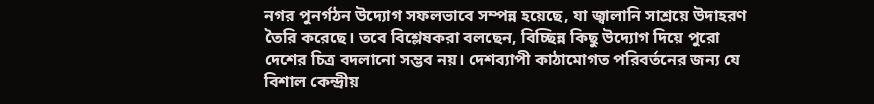নগর পুনর্গঠন উদ্যোগ সফলভাবে সম্পন্ন হয়েছে, যা জ্বালানি সাশ্রয়ে উদাহরণ তৈরি করেছে। তবে বিশ্লেষকরা বলছেন, বিচ্ছিন্ন কিছু উদ্যোগ দিয়ে পুরো দেশের চিত্র বদলানো সম্ভব নয়। দেশব্যাপী কাঠামোগত পরিবর্তনের জন্য যে বিশাল কেন্দ্রীয়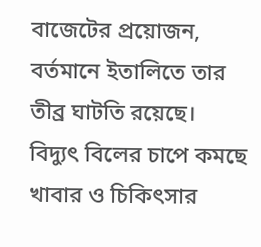বাজেটের প্রয়োজন, বর্তমানে ইতালিতে তার তীব্র ঘাটতি রয়েছে।
বিদ্যুৎ বিলের চাপে কমছে খাবার ও চিকিৎসার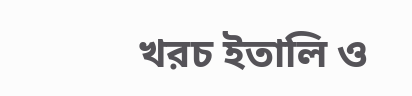খরচ ইতালি ও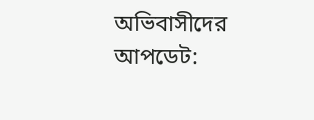অভিবাসীদের
আপডেট: